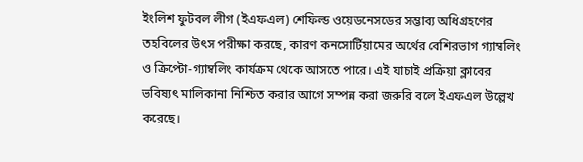ইংলিশ ফুটবল লীগ (ইএফএল) শেফিল্ড ওয়েডনেসডের সম্ভাব্য অধিগ্রহণের তহবিলের উৎস পরীক্ষা করছে, কারণ কনসোর্টিয়ামের অর্থের বেশিরভাগ গ্যাম্বলিং ও ক্রিপ্টো‑গ্যাম্বলিং কার্যক্রম থেকে আসতে পারে। এই যাচাই প্রক্রিয়া ক্লাবের ভবিষ্যৎ মালিকানা নিশ্চিত করার আগে সম্পন্ন করা জরুরি বলে ইএফএল উল্লেখ করেছে।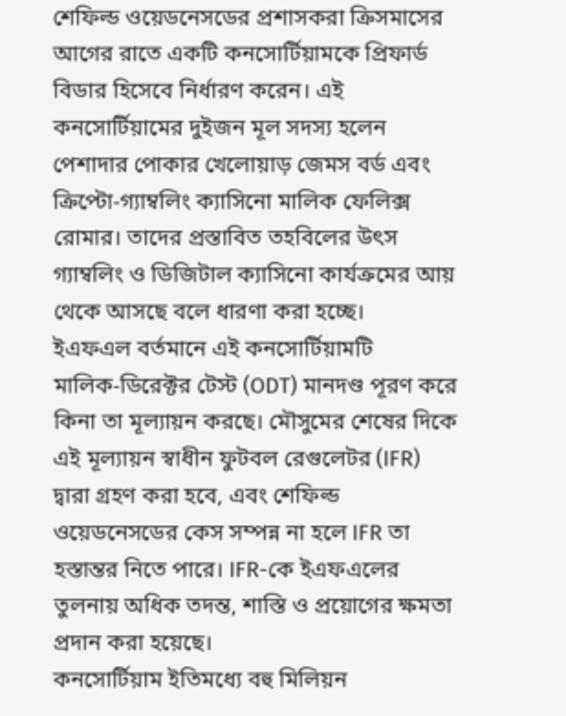শেফিল্ড ওয়েডনেসডের প্রশাসকরা ক্রিসমাসের আগের রাতে একটি কনসোর্টিয়ামকে প্রিফার্ড বিডার হিসেবে নির্ধারণ করেন। এই কনসোর্টিয়ামের দুইজন মূল সদস্য হলেন পেশাদার পোকার খেলোয়াড় জেমস বর্ড এবং ক্রিপ্টো‑গ্যাম্বলিং ক্যাসিনো মালিক ফেলিক্স রোমার। তাদের প্রস্তাবিত তহবিলের উৎস গ্যাম্বলিং ও ডিজিটাল ক্যাসিনো কার্যক্রমের আয় থেকে আসছে বলে ধারণা করা হচ্ছে।
ইএফএল বর্তমানে এই কনসোর্টিয়ামটি মালিক‑ডিরেক্টর টেস্ট (ODT) মানদণ্ড পূরণ করে কিনা তা মূল্যায়ন করছে। মৌসুমের শেষের দিকে এই মূল্যায়ন স্বাধীন ফুটবল রেগুলেটর (IFR) দ্বারা গ্রহণ করা হবে, এবং শেফিল্ড ওয়েডনেসডের কেস সম্পন্ন না হলে IFR তা হস্তান্তর নিতে পারে। IFR-কে ইএফএলের তুলনায় অধিক তদন্ত, শাস্তি ও প্রয়োগের ক্ষমতা প্রদান করা হয়েছে।
কনসোর্টিয়াম ইতিমধ্যে বহু মিলিয়ন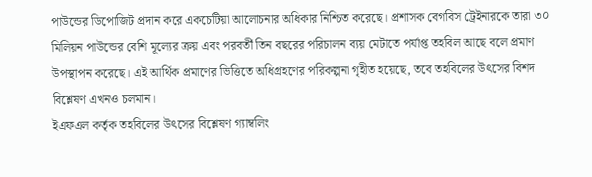পাউন্ডের ডিপোজিট প্রদান করে একচেটিয়া আলোচনার অধিকার নিশ্চিত করেছে। প্রশাসক বেগবিস ট্রেইনারকে তারা ৩০ মিলিয়ন পাউন্ডের বেশি মূল্যের ক্রয় এবং পরবর্তী তিন বছরের পরিচালন ব্যয় মেটাতে পর্যাপ্ত তহবিল আছে বলে প্রমাণ উপস্থাপন করেছে। এই আর্থিক প্রমাণের ভিত্তিতে অধিগ্রহণের পরিকল্পনা গৃহীত হয়েছে, তবে তহবিলের উৎসের বিশদ বিশ্লেষণ এখনও চলমান।
ইএফএল কর্তৃক তহবিলের উৎসের বিশ্লেষণ গ্যাম্বলিং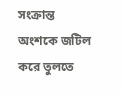সংক্রান্ত অংশকে জটিল করে তুলতে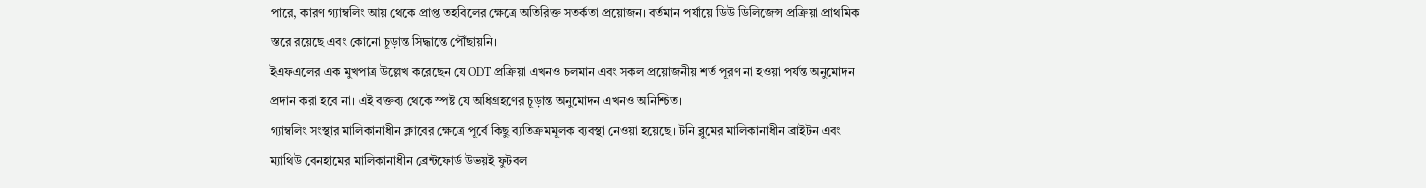পারে, কারণ গ্যাম্বলিং আয় থেকে প্রাপ্ত তহবিলের ক্ষেত্রে অতিরিক্ত সতর্কতা প্রয়োজন। বর্তমান পর্যায়ে ডিউ ডিলিজেন্স প্রক্রিয়া প্রাথমিক স্তরে রয়েছে এবং কোনো চূড়ান্ত সিদ্ধান্তে পৌঁছায়নি।
ইএফএলের এক মুখপাত্র উল্লেখ করেছেন যে ODT প্রক্রিয়া এখনও চলমান এবং সকল প্রয়োজনীয় শর্ত পূরণ না হওয়া পর্যন্ত অনুমোদন প্রদান করা হবে না। এই বক্তব্য থেকে স্পষ্ট যে অধিগ্রহণের চূড়ান্ত অনুমোদন এখনও অনিশ্চিত।
গ্যাম্বলিং সংস্থার মালিকানাধীন ক্লাবের ক্ষেত্রে পূর্বে কিছু ব্যতিক্রমমূলক ব্যবস্থা নেওয়া হয়েছে। টনি ব্লুমের মালিকানাধীন ব্রাইটন এবং ম্যাথিউ বেনহামের মালিকানাধীন ব্রেন্টফোর্ড উভয়ই ফুটবল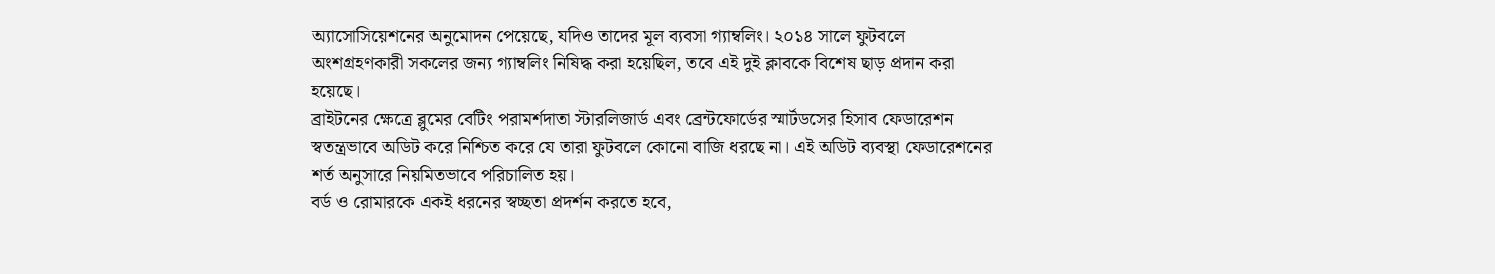অ্যাসোসিয়েশনের অনুমোদন পেয়েছে, যদিও তাদের মূল ব্যবসা গ্যাম্বলিং। ২০১৪ সালে ফুটবলে অংশগ্রহণকারী সকলের জন্য গ্যাম্বলিং নিষিদ্ধ করা হয়েছিল, তবে এই দুই ক্লাবকে বিশেষ ছাড় প্রদান করা হয়েছে।
ব্রাইটনের ক্ষেত্রে ব্লুমের বেটিং পরামর্শদাতা স্টারলিজার্ড এবং ব্রেন্টফোর্ডের স্মার্টডসের হিসাব ফেডারেশন স্বতন্ত্রভাবে অডিট করে নিশ্চিত করে যে তারা ফুটবলে কোনো বাজি ধরছে না। এই অডিট ব্যবস্থা ফেডারেশনের শর্ত অনুসারে নিয়মিতভাবে পরিচালিত হয়।
বর্ড ও রোমারকে একই ধরনের স্বচ্ছতা প্রদর্শন করতে হবে,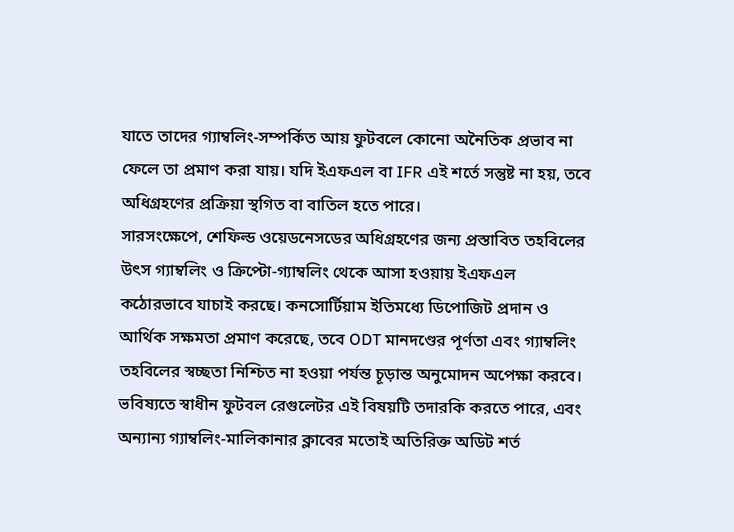যাতে তাদের গ্যাম্বলিং-সম্পর্কিত আয় ফুটবলে কোনো অনৈতিক প্রভাব না ফেলে তা প্রমাণ করা যায়। যদি ইএফএল বা IFR এই শর্তে সন্তুষ্ট না হয়, তবে অধিগ্রহণের প্রক্রিয়া স্থগিত বা বাতিল হতে পারে।
সারসংক্ষেপে, শেফিল্ড ওয়েডনেসডের অধিগ্রহণের জন্য প্রস্তাবিত তহবিলের উৎস গ্যাম্বলিং ও ক্রিপ্টো‑গ্যাম্বলিং থেকে আসা হওয়ায় ইএফএল কঠোরভাবে যাচাই করছে। কনসোর্টিয়াম ইতিমধ্যে ডিপোজিট প্রদান ও আর্থিক সক্ষমতা প্রমাণ করেছে, তবে ODT মানদণ্ডের পূর্ণতা এবং গ্যাম্বলিং তহবিলের স্বচ্ছতা নিশ্চিত না হওয়া পর্যন্ত চূড়ান্ত অনুমোদন অপেক্ষা করবে। ভবিষ্যতে স্বাধীন ফুটবল রেগুলেটর এই বিষয়টি তদারকি করতে পারে, এবং অন্যান্য গ্যাম্বলিং‑মালিকানার ক্লাবের মতোই অতিরিক্ত অডিট শর্ত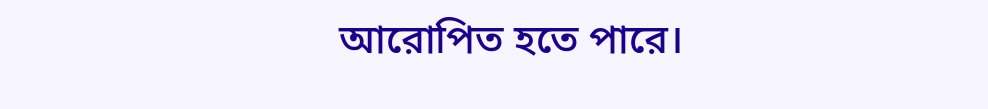আরোপিত হতে পারে।